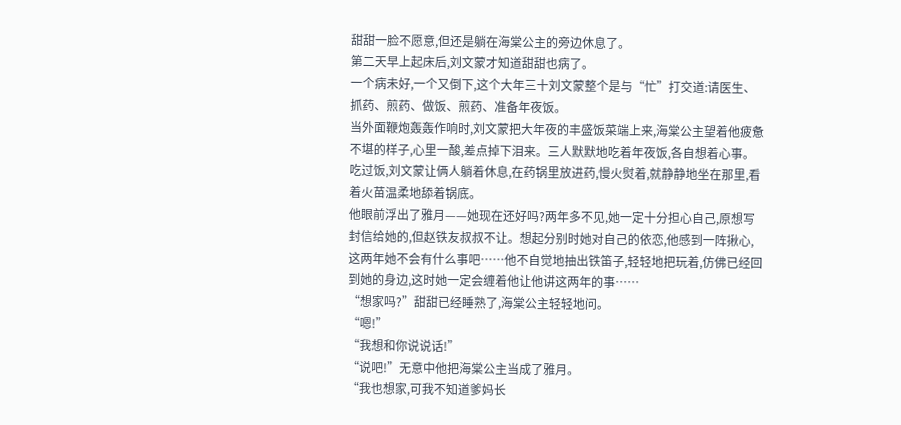甜甜一脸不愿意,但还是躺在海棠公主的旁边休息了。
第二天早上起床后,刘文蒙才知道甜甜也病了。
一个病未好,一个又倒下,这个大年三十刘文蒙整个是与“忙”打交道:请医生、抓药、煎药、做饭、煎药、准备年夜饭。
当外面鞭炮轰轰作响时,刘文蒙把大年夜的丰盛饭菜端上来,海棠公主望着他疲惫不堪的样子,心里一酸,差点掉下泪来。三人默默地吃着年夜饭,各自想着心事。
吃过饭,刘文蒙让俩人躺着休息,在药锅里放进药,慢火熨着,就静静地坐在那里,看着火苗温柔地舔着锅底。
他眼前浮出了雅月——她现在还好吗?两年多不见,她一定十分担心自己,原想写封信给她的,但赵铁友叔叔不让。想起分别时她对自己的依恋,他感到一阵揪心,这两年她不会有什么事吧……他不自觉地抽出铁笛子,轻轻地把玩着,仿佛已经回到她的身边,这时她一定会缠着他让他讲这两年的事……
“想家吗?”甜甜已经睡熟了,海棠公主轻轻地问。
“嗯!”
“我想和你说说话!”
“说吧!”无意中他把海棠公主当成了雅月。
“我也想家,可我不知道爹妈长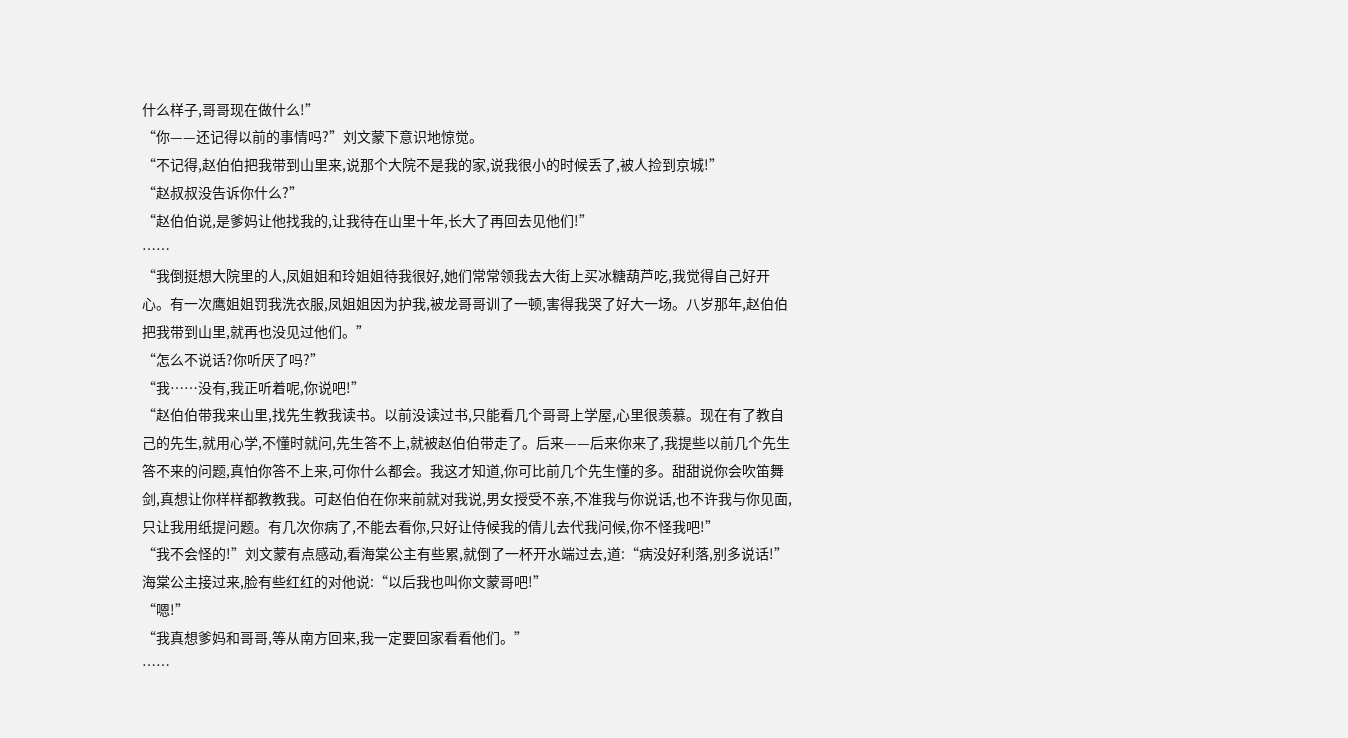什么样子,哥哥现在做什么!”
“你——还记得以前的事情吗?”刘文蒙下意识地惊觉。
“不记得,赵伯伯把我带到山里来,说那个大院不是我的家,说我很小的时候丢了,被人捡到京城!”
“赵叔叔没告诉你什么?”
“赵伯伯说,是爹妈让他找我的,让我待在山里十年,长大了再回去见他们!”
……
“我倒挺想大院里的人,凤姐姐和玲姐姐待我很好,她们常常领我去大街上买冰糖葫芦吃,我觉得自己好开心。有一次鹰姐姐罚我洗衣服,凤姐姐因为护我,被龙哥哥训了一顿,害得我哭了好大一场。八岁那年,赵伯伯把我带到山里,就再也没见过他们。”
“怎么不说话?你听厌了吗?”
“我……没有,我正听着呢,你说吧!”
“赵伯伯带我来山里,找先生教我读书。以前没读过书,只能看几个哥哥上学屋,心里很羡慕。现在有了教自己的先生,就用心学,不懂时就问,先生答不上,就被赵伯伯带走了。后来——后来你来了,我提些以前几个先生答不来的问题,真怕你答不上来,可你什么都会。我这才知道,你可比前几个先生懂的多。甜甜说你会吹笛舞剑,真想让你样样都教教我。可赵伯伯在你来前就对我说,男女授受不亲,不准我与你说话,也不许我与你见面,只让我用纸提问题。有几次你病了,不能去看你,只好让侍候我的倩儿去代我问候,你不怪我吧!”
“我不会怪的!”刘文蒙有点感动,看海棠公主有些累,就倒了一杯开水端过去,道:“病没好利落,别多说话!”
海棠公主接过来,脸有些红红的对他说:“以后我也叫你文蒙哥吧!”
“嗯!”
“我真想爹妈和哥哥,等从南方回来,我一定要回家看看他们。”
……